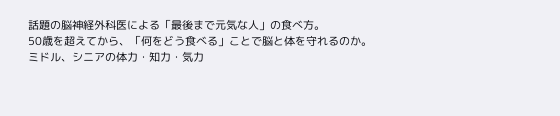話題の脳神経外科医による「最後まで元気な人」の食べ方。
50歳を超えてから、「何をどう食べる」ことで脳と体を守れるのか。
ミドル、シニアの体力・知力・気力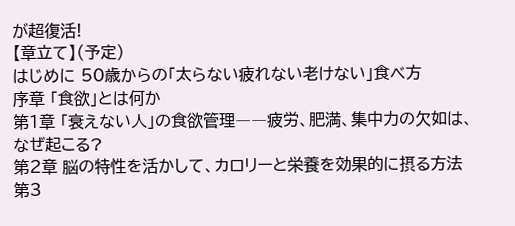が超復活!
【章立て】(予定)
はじめに 50歳からの「太らない疲れない老けない」食べ方
序章 「食欲」とは何か
第1章 「衰えない人」の食欲管理――疲労、肥満、集中力の欠如は、なぜ起こる?
第2章 脳の特性を活かして、カロリーと栄養を効果的に摂る方法
第3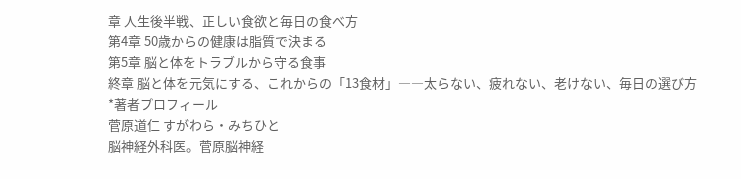章 人生後半戦、正しい食欲と毎日の食べ方
第4章 50歳からの健康は脂質で決まる
第5章 脳と体をトラブルから守る食事
終章 脳と体を元気にする、これからの「13食材」――太らない、疲れない、老けない、毎日の選び方
*著者プロフィール
菅原道仁 すがわら・みちひと
脳神経外科医。菅原脳神経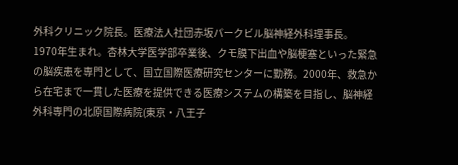外科クリニック院長。医療法人社団赤坂パークビル脳神経外科理事長。
1970年生まれ。杏林大学医学部卒業後、クモ膜下出血や脳梗塞といった緊急の脳疾患を専門として、国立国際医療研究センターに勤務。2000年、救急から在宅まで一貫した医療を提供できる医療システムの構築を目指し、脳神経外科専門の北原国際病院(東京・八王子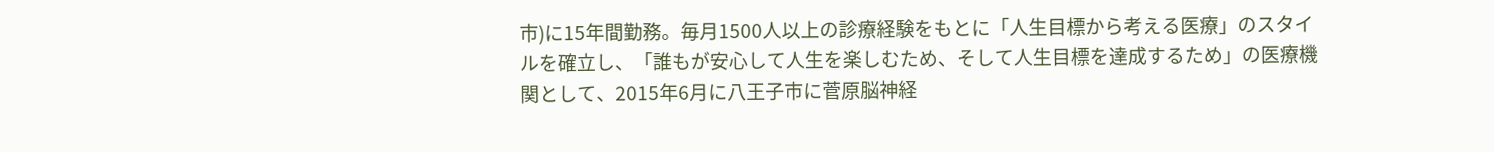市)に15年間勤務。毎月1500人以上の診療経験をもとに「人生目標から考える医療」のスタイルを確立し、「誰もが安心して人生を楽しむため、そして人生目標を達成するため」の医療機関として、2015年6月に八王子市に菅原脳神経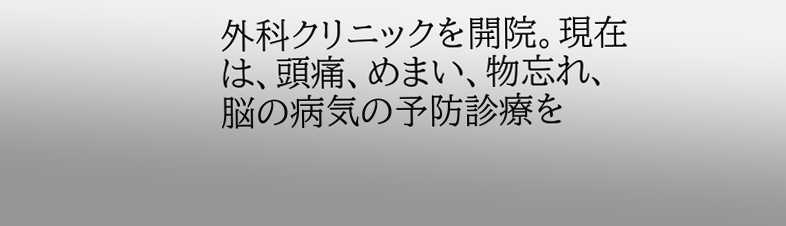外科クリニックを開院。現在は、頭痛、めまい、物忘れ、脳の病気の予防診療を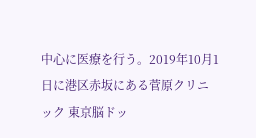中心に医療を行う。2019年10月1日に港区赤坂にある菅原クリニック 東京脳ドッ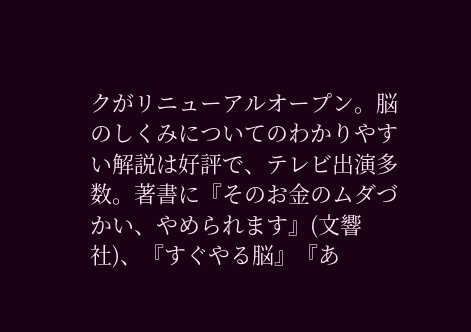クがリニューアルオープン。脳のしくみについてのわかりやすい解説は好評で、テレビ出演多数。著書に『そのお金のムダづかい、やめられます』(文響社)、『すぐやる脳』『あ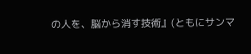の人を、脳から消す技術』(ともにサンマ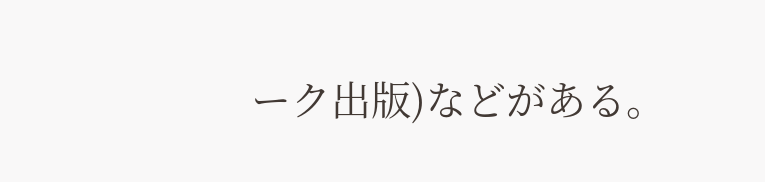ーク出版)などがある。